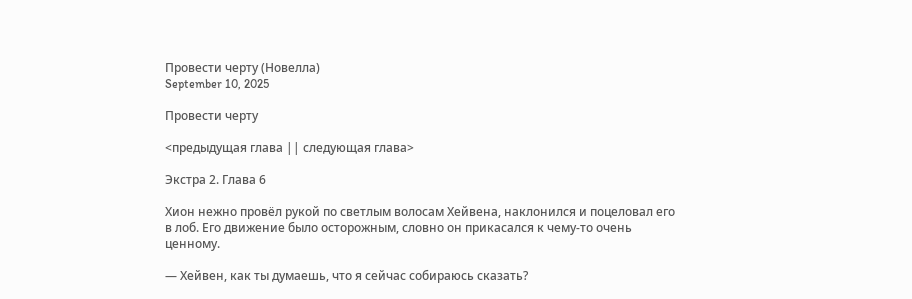Провести черту (Новелла)
September 10, 2025

Провести черту

<предыдущая глава || следующая глава>

Экстра 2. Глава 6

Хион нежно провёл рукой по светлым волосам Хейвена, наклонился и поцеловал его в лоб. Его движение было осторожным, словно он прикасался к чему-то очень ценному.

— Хейвен, как ты думаешь, что я сейчас собираюсь сказать?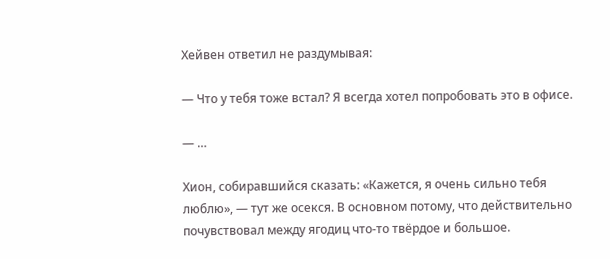Хейвен ответил не раздумывая:

— Что у тебя тоже встал? Я всегда хотел попробовать это в офисе.

— …

Хион, собиравшийся сказать: «Кажется, я очень сильно тебя люблю», — тут же осекся. В основном потому, что действительно почувствовал между ягодиц что-то твёрдое и большое.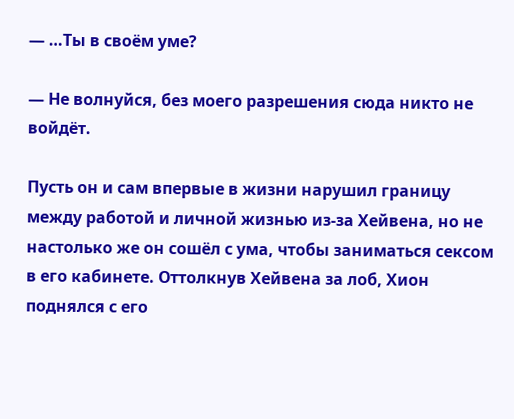— …Ты в своём уме?

— Не волнуйся, без моего разрешения сюда никто не войдёт.

Пусть он и сам впервые в жизни нарушил границу между работой и личной жизнью из-за Хейвена, но не настолько же он сошёл с ума, чтобы заниматься сексом в его кабинете. Оттолкнув Хейвена за лоб, Хион поднялся с его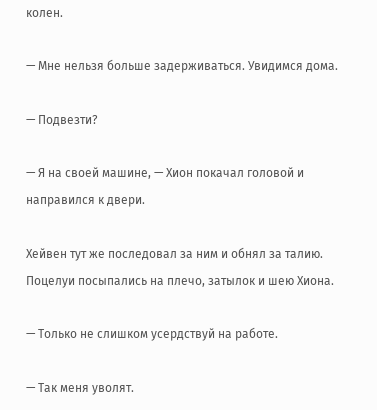колен.

— Мне нельзя больше задерживаться. Увидимся дома.

— Подвезти?

— Я на своей машине, — Хион покачал головой и направился к двери.

Хейвен тут же последовал за ним и обнял за талию. Поцелуи посыпались на плечо, затылок и шею Хиона.

— Только не слишком усердствуй на работе.

— Так меня уволят.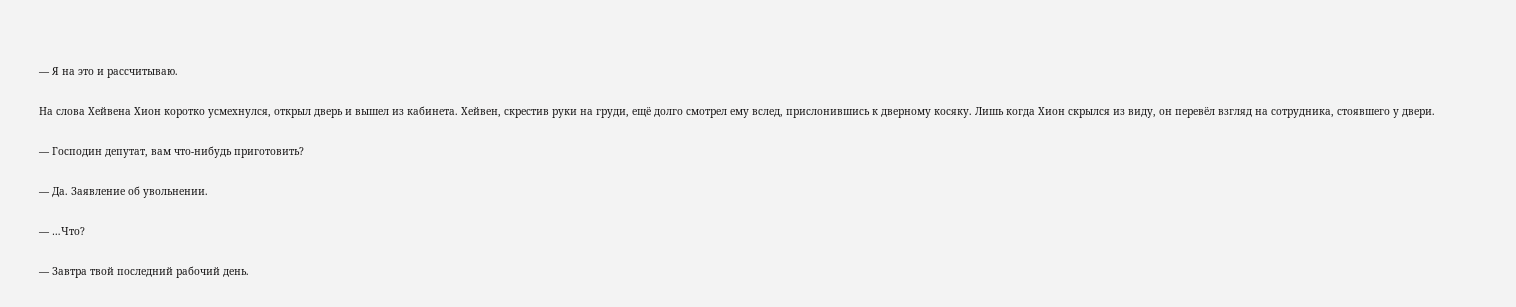— Я на это и рассчитываю.

На слова Хейвена Хион коротко усмехнулся, открыл дверь и вышел из кабинета. Хейвен, скрестив руки на груди, ещё долго смотрел ему вслед, прислонившись к дверному косяку. Лишь когда Хион скрылся из виду, он перевёл взгляд на сотрудника, стоявшего у двери.

— Господин депутат, вам что-нибудь приготовить?

— Да. Заявление об увольнении.

— …Что?

— Завтра твой последний рабочий день.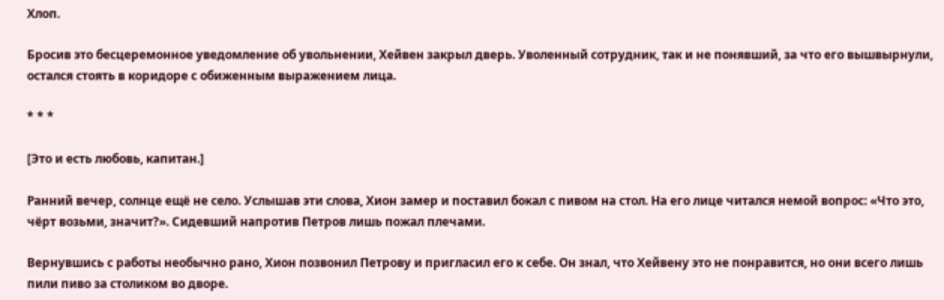Хлоп.

Бросив это бесцеремонное уведомление об увольнении, Хейвен закрыл дверь. Уволенный сотрудник, так и не понявший, за что его вышвырнули, остался стоять в коридоре с обиженным выражением лица.

* * *

[Это и есть любовь, капитан.]

Ранний вечер, солнце ещё не село. Услышав эти слова, Хион замер и поставил бокал с пивом на стол. На его лице читался немой вопрос: «Что это, чёрт возьми, значит?». Сидевший напротив Петров лишь пожал плечами.

Вернувшись с работы необычно рано, Хион позвонил Петрову и пригласил его к себе. Он знал, что Хейвену это не понравится, но они всего лишь пили пиво за столиком во дворе.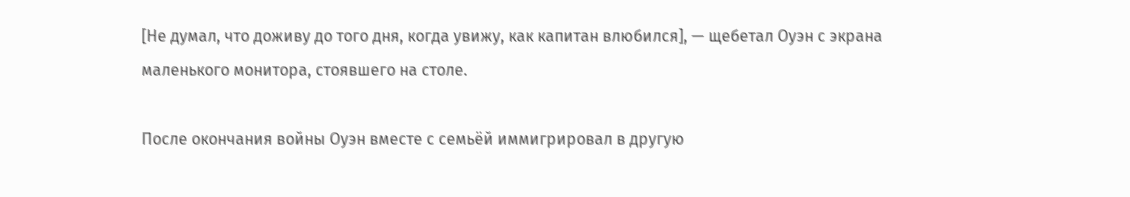[Не думал, что доживу до того дня, когда увижу, как капитан влюбился], — щебетал Оуэн с экрана маленького монитора, стоявшего на столе.

После окончания войны Оуэн вместе с семьёй иммигрировал в другую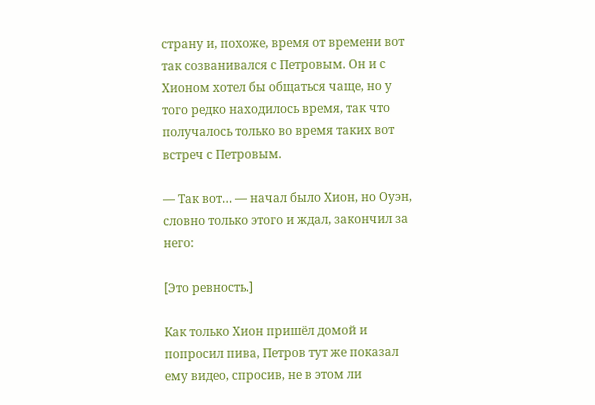страну и, похоже, время от времени вот так созванивался с Петровым. Он и с Хионом хотел бы общаться чаще, но у того редко находилось время, так что получалось только во время таких вот встреч с Петровым.

— Так вот… — начал было Хион, но Оуэн, словно только этого и ждал, закончил за него:

[Это ревность.]

Как только Хион пришёл домой и попросил пива, Петров тут же показал ему видео, спросив, не в этом ли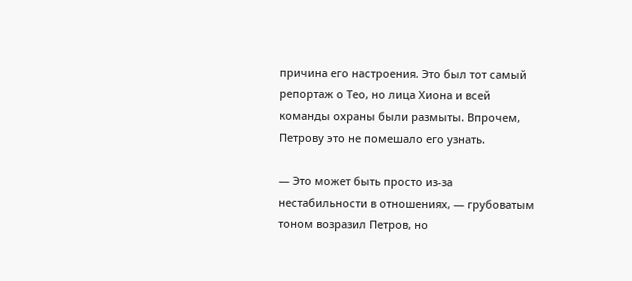причина его настроения. Это был тот самый репортаж о Тео, но лица Хиона и всей команды охраны были размыты. Впрочем, Петрову это не помешало его узнать.

— Это может быть просто из-за нестабильности в отношениях, — грубоватым тоном возразил Петров, но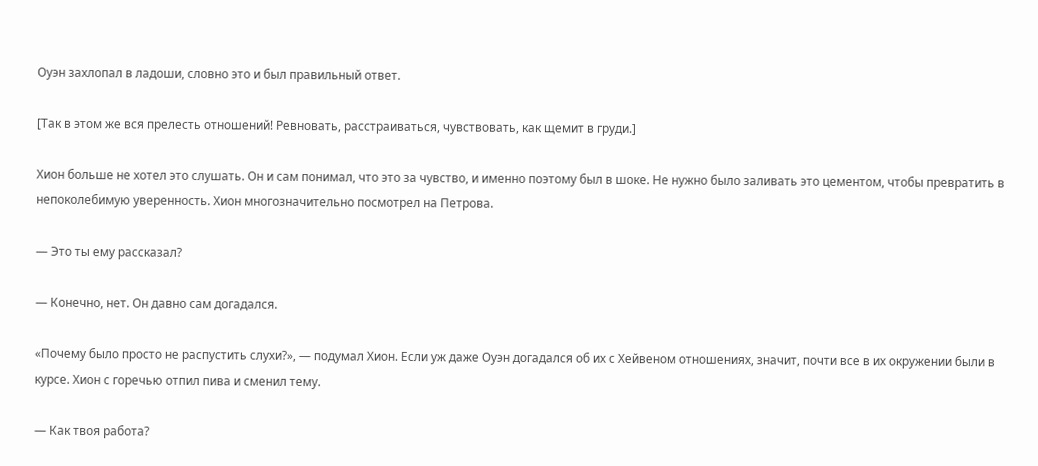Оуэн захлопал в ладоши, словно это и был правильный ответ.

[Так в этом же вся прелесть отношений! Ревновать, расстраиваться, чувствовать, как щемит в груди.]

Хион больше не хотел это слушать. Он и сам понимал, что это за чувство, и именно поэтому был в шоке. Не нужно было заливать это цементом, чтобы превратить в непоколебимую уверенность. Хион многозначительно посмотрел на Петрова.

— Это ты ему рассказал?

— Конечно, нет. Он давно сам догадался.

«Почему было просто не распустить слухи?», — подумал Хион. Если уж даже Оуэн догадался об их с Хейвеном отношениях, значит, почти все в их окружении были в курсе. Хион с горечью отпил пива и сменил тему.

— Как твоя работа?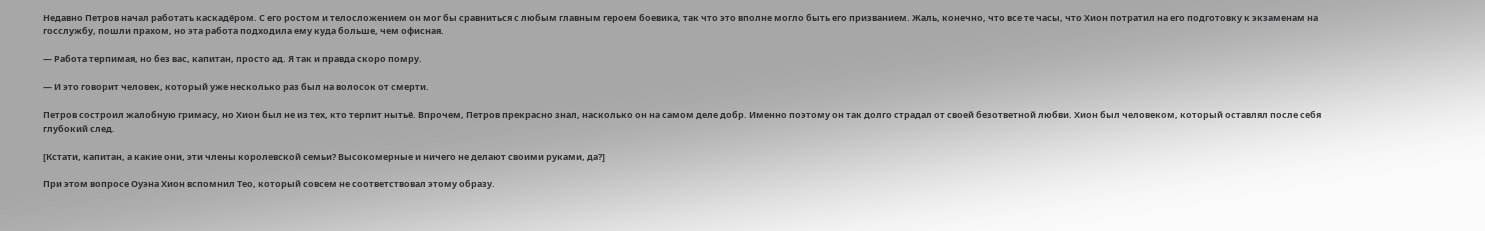Недавно Петров начал работать каскадёром. С его ростом и телосложением он мог бы сравниться с любым главным героем боевика, так что это вполне могло быть его призванием. Жаль, конечно, что все те часы, что Хион потратил на его подготовку к экзаменам на госслужбу, пошли прахом, но эта работа подходила ему куда больше, чем офисная.

— Работа терпимая, но без вас, капитан, просто ад. Я так и правда скоро помру.

— И это говорит человек, который уже несколько раз был на волосок от смерти.

Петров состроил жалобную гримасу, но Хион был не из тех, кто терпит нытьё. Впрочем, Петров прекрасно знал, насколько он на самом деле добр. Именно поэтому он так долго страдал от своей безответной любви. Хион был человеком, который оставлял после себя глубокий след.

[Кстати, капитан, а какие они, эти члены королевской семьи? Высокомерные и ничего не делают своими руками, да?]

При этом вопросе Оуэна Хион вспомнил Тео, который совсем не соответствовал этому образу.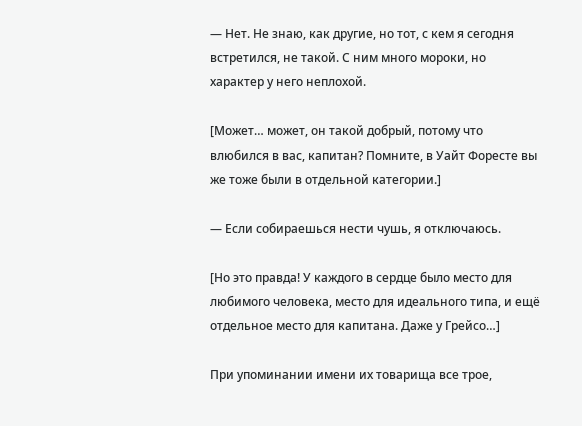— Нет. Не знаю, как другие, но тот, с кем я сегодня встретился, не такой. С ним много мороки, но характер у него неплохой.

[Может… может, он такой добрый, потому что влюбился в вас, капитан? Помните, в Уайт Форесте вы же тоже были в отдельной категории.]

— Если собираешься нести чушь, я отключаюсь.

[Но это правда! У каждого в сердце было место для любимого человека, место для идеального типа, и ещё отдельное место для капитана. Даже у Грейсо…]

При упоминании имени их товарища все трое,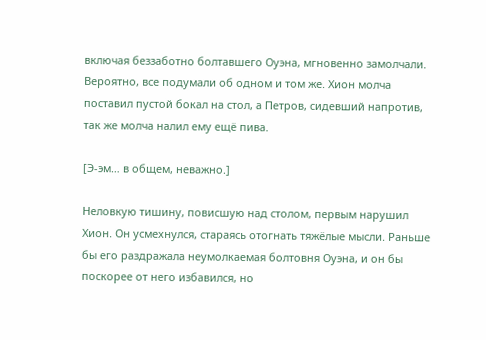включая беззаботно болтавшего Оуэна, мгновенно замолчали. Вероятно, все подумали об одном и том же. Хион молча поставил пустой бокал на стол, а Петров, сидевший напротив, так же молча налил ему ещё пива.

[Э-эм… в общем, неважно.]

Неловкую тишину, повисшую над столом, первым нарушил Хион. Он усмехнулся, стараясь отогнать тяжёлые мысли. Раньше бы его раздражала неумолкаемая болтовня Оуэна, и он бы поскорее от него избавился, но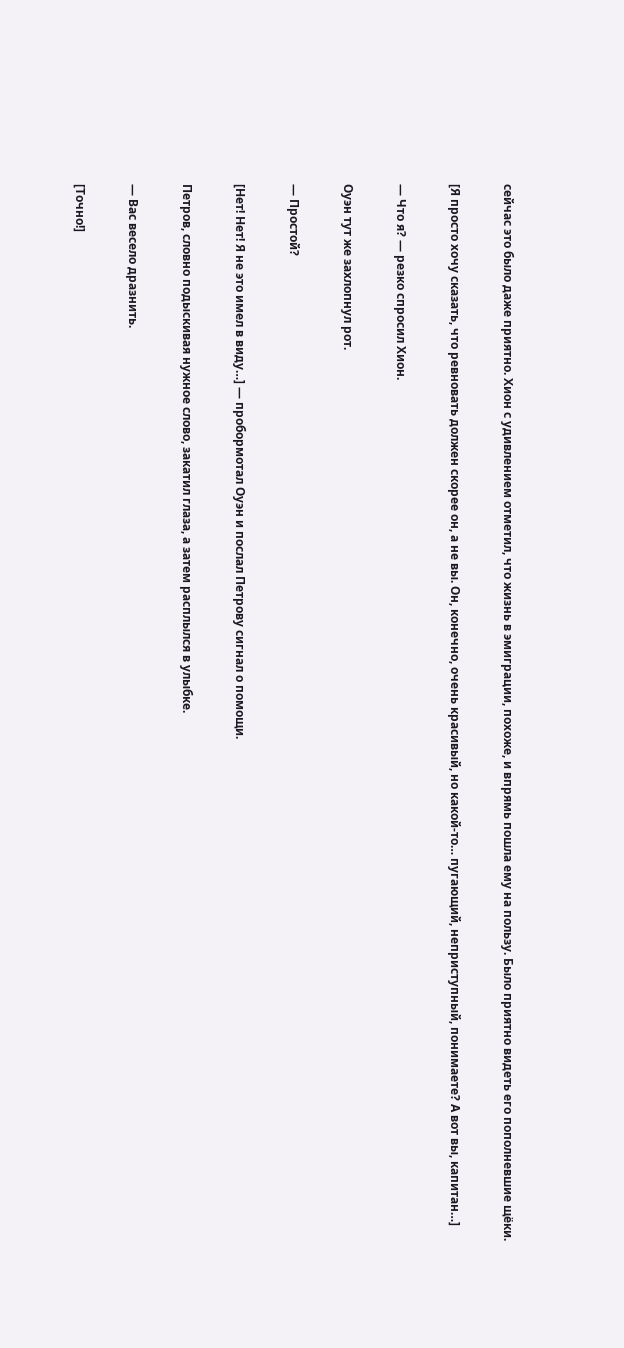сейчас это было даже приятно. Хион с удивлением отметил, что жизнь в эмиграции, похоже, и впрямь пошла ему на пользу. Было приятно видеть его пополневшие щёки.

[Я просто хочу сказать, что ревновать должен скорее он, а не вы. Он, конечно, очень красивый, но какой-то… пугающий, неприступный, понимаете? А вот вы, капитан…]

— Что я? — резко спросил Хион.

Оуэн тут же захлопнул рот.

— Простой?

[Нет! Нет! Я не это имел в виду…] — пробормотал Оуэн и послал Петрову сигнал о помощи.

Петров, словно подыскивая нужное слово, закатил глаза, а затем расплылся в улыбке.

— Вас весело дразнить.

[Точно!]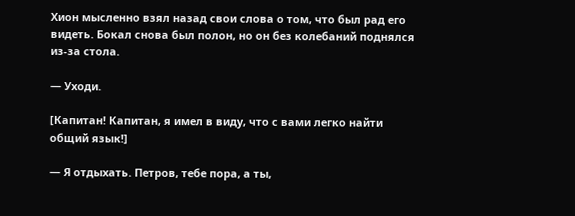Хион мысленно взял назад свои слова о том, что был рад его видеть. Бокал снова был полон, но он без колебаний поднялся из-за стола.

— Уходи.

[Капитан! Капитан, я имел в виду, что с вами легко найти общий язык!]

— Я отдыхать. Петров, тебе пора, а ты,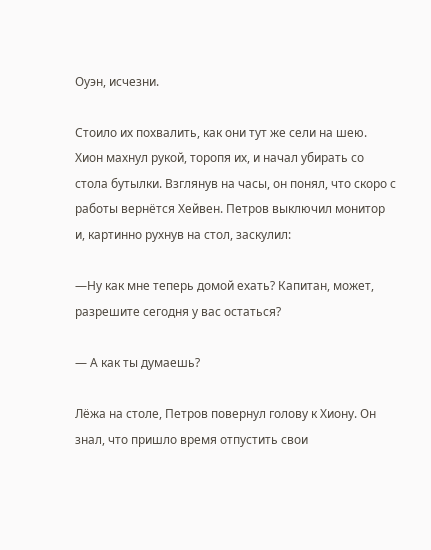Оуэн, исчезни.

Стоило их похвалить, как они тут же сели на шею. Хион махнул рукой, торопя их, и начал убирать со стола бутылки. Взглянув на часы, он понял, что скоро с работы вернётся Хейвен. Петров выключил монитор и, картинно рухнув на стол, заскулил:

—Ну как мне теперь домой ехать? Капитан, может, разрешите сегодня у вас остаться?

— А как ты думаешь?

Лёжа на столе, Петров повернул голову к Хиону. Он знал, что пришло время отпустить свои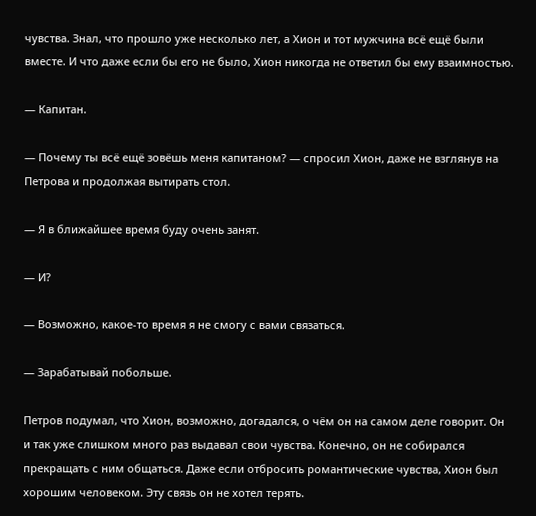чувства. Знал, что прошло уже несколько лет, а Хион и тот мужчина всё ещё были вместе. И что даже если бы его не было, Хион никогда не ответил бы ему взаимностью.

— Капитан.

— Почему ты всё ещё зовёшь меня капитаном? — спросил Хион, даже не взглянув на Петрова и продолжая вытирать стол.

— Я в ближайшее время буду очень занят.

— И?

— Возможно, какое-то время я не смогу с вами связаться.

— Зарабатывай побольше.

Петров подумал, что Хион, возможно, догадался, о чём он на самом деле говорит. Он и так уже слишком много раз выдавал свои чувства. Конечно, он не собирался прекращать с ним общаться. Даже если отбросить романтические чувства, Хион был хорошим человеком. Эту связь он не хотел терять.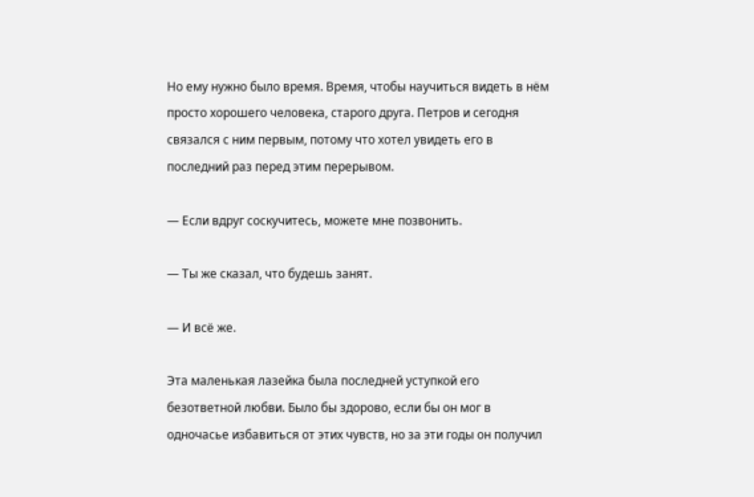Но ему нужно было время. Время, чтобы научиться видеть в нём просто хорошего человека, старого друга. Петров и сегодня связался с ним первым, потому что хотел увидеть его в последний раз перед этим перерывом.

— Если вдруг соскучитесь, можете мне позвонить.

— Ты же сказал, что будешь занят.

— И всё же.

Эта маленькая лазейка была последней уступкой его безответной любви. Было бы здорово, если бы он мог в одночасье избавиться от этих чувств, но за эти годы он получил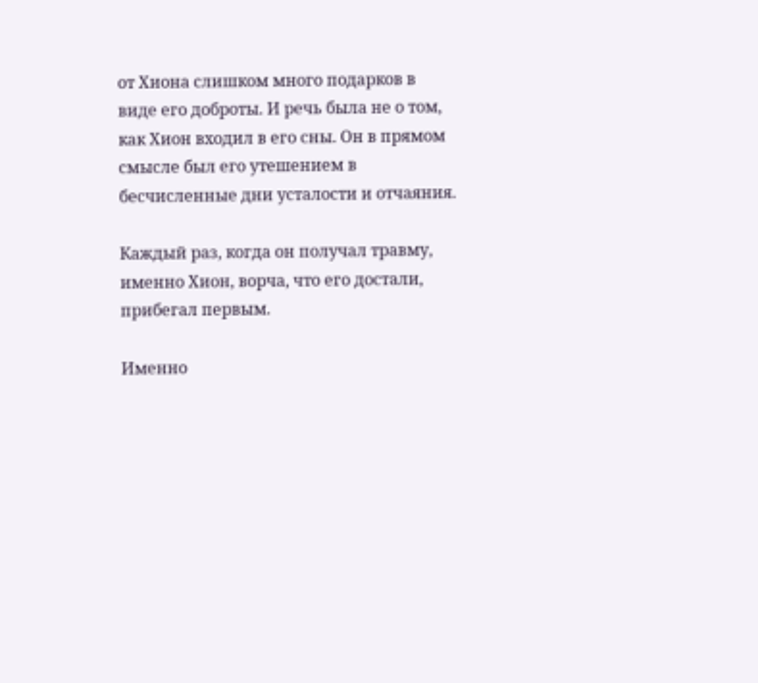от Хиона слишком много подарков в виде его доброты. И речь была не о том, как Хион входил в его сны. Он в прямом смысле был его утешением в бесчисленные дни усталости и отчаяния.

Каждый раз, когда он получал травму, именно Хион, ворча, что его достали, прибегал первым.

Именно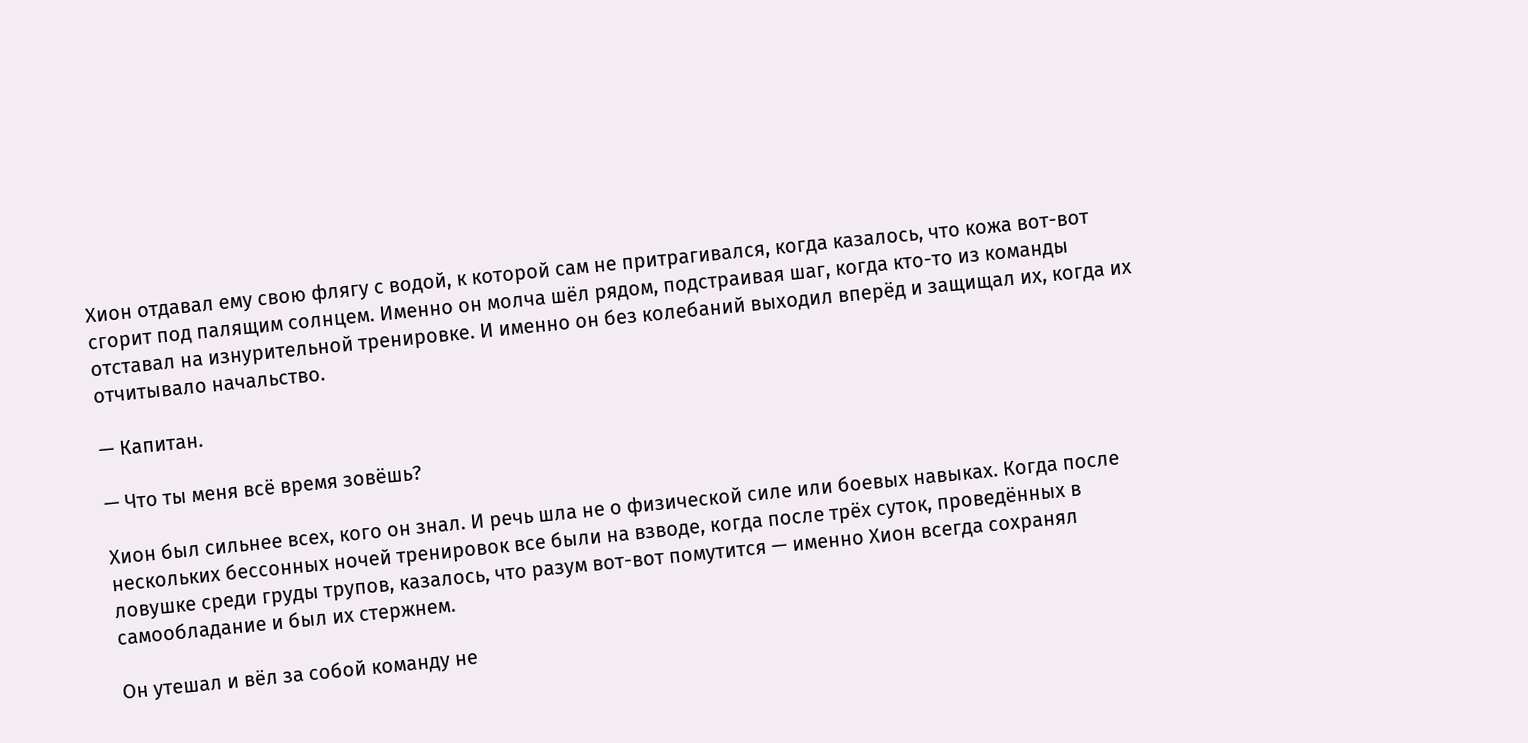Хион отдавал ему свою флягу с водой, к которой сам не притрагивался, когда казалось, что кожа вот-вот сгорит под палящим солнцем. Именно он молча шёл рядом, подстраивая шаг, когда кто-то из команды отставал на изнурительной тренировке. И именно он без колебаний выходил вперёд и защищал их, когда их отчитывало начальство.

— Капитан.

— Что ты меня всё время зовёшь?

Хион был сильнее всех, кого он знал. И речь шла не о физической силе или боевых навыках. Когда после нескольких бессонных ночей тренировок все были на взводе, когда после трёх суток, проведённых в ловушке среди груды трупов, казалось, что разум вот-вот помутится — именно Хион всегда сохранял самообладание и был их стержнем.

Он утешал и вёл за собой команду не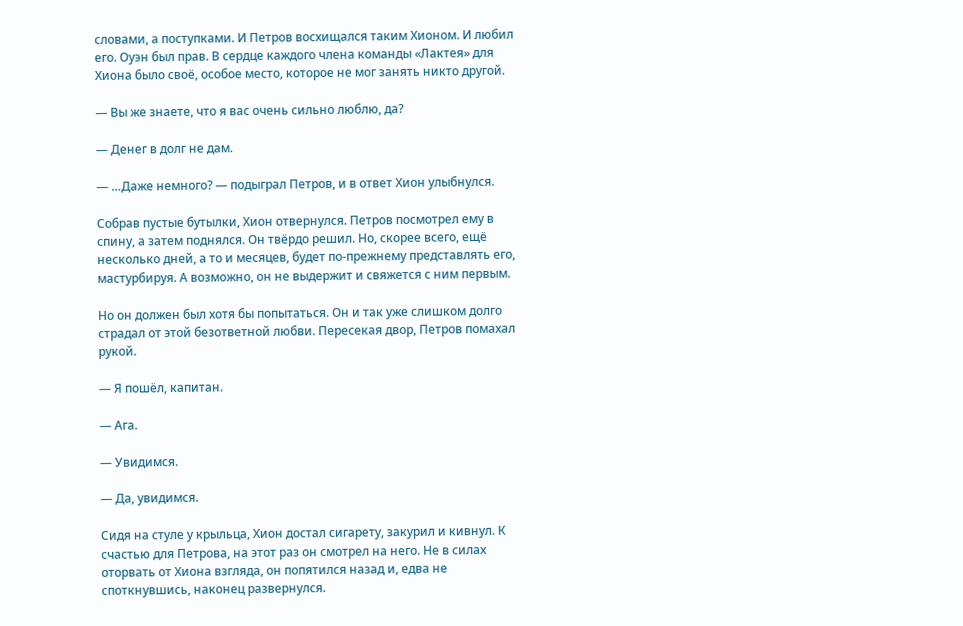словами, а поступками. И Петров восхищался таким Хионом. И любил его. Оуэн был прав. В сердце каждого члена команды «Лактея» для Хиона было своё, особое место, которое не мог занять никто другой.

— Вы же знаете, что я вас очень сильно люблю, да?

— Денег в долг не дам.

— …Даже немного? — подыграл Петров, и в ответ Хион улыбнулся.

Собрав пустые бутылки, Хион отвернулся. Петров посмотрел ему в спину, а затем поднялся. Он твёрдо решил. Но, скорее всего, ещё несколько дней, а то и месяцев, будет по-прежнему представлять его, мастурбируя. А возможно, он не выдержит и свяжется с ним первым.

Но он должен был хотя бы попытаться. Он и так уже слишком долго страдал от этой безответной любви. Пересекая двор, Петров помахал рукой.

— Я пошёл, капитан.

— Ага.

— Увидимся.

— Да, увидимся.

Сидя на стуле у крыльца, Хион достал сигарету, закурил и кивнул. К счастью для Петрова, на этот раз он смотрел на него. Не в силах оторвать от Хиона взгляда, он попятился назад и, едва не споткнувшись, наконец развернулся.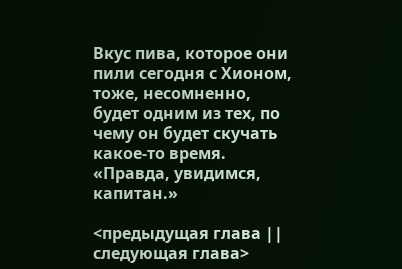Вкус пива, которое они пили сегодня с Хионом, тоже, несомненно, будет одним из тех, по чему он будет скучать какое-то время. «Правда, увидимся, капитан.»

<предыдущая глава || следующая глава>